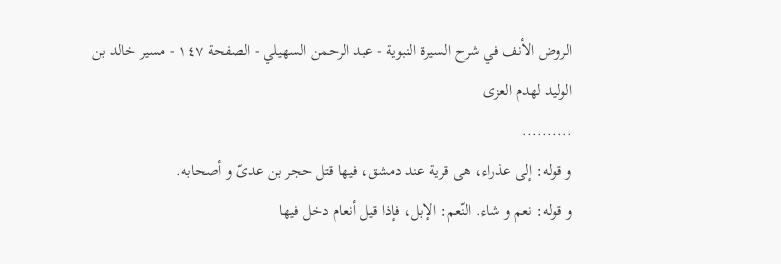الروض الأنف في شرح السيرة النبوية - عبد الرحمن السهيلي - الصفحة ١٤٧ - مسير خالد بن الوليد لهدم العزى
..........
و قوله: إلى عذراء، هى قرية عند دمشق، فيها قتل حجر بن عدىّ و أصحابه.
و قوله: نعم و شاء. النّعم: الإبل، فإذا قيل أنعام دخل فيها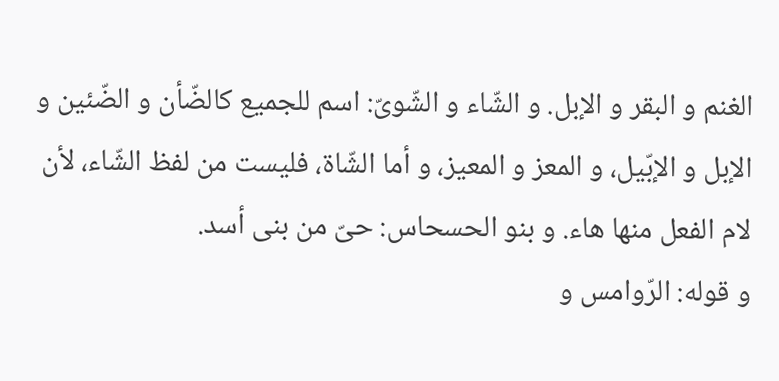الغنم و البقر و الإبل. و الشّاء و الشّوىّ: اسم للجميع كالضّأن و الضّئين و الإبل و الإبّيل، و المعز و المعيز، و أما الشّاة، فليست من لفظ الشّاء، لأن لام الفعل منها هاء. و بنو الحسحاس: حىّ من بنى أسد.
و قوله: الرّوامس و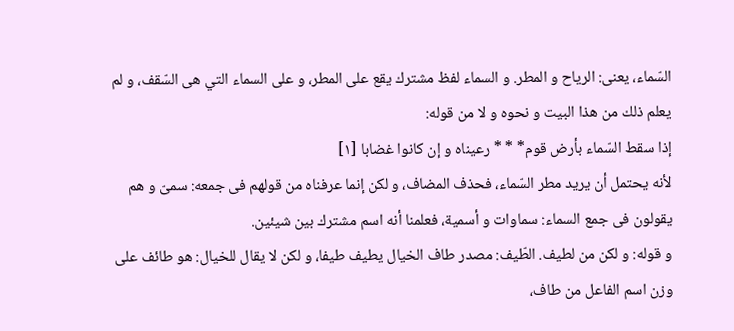السّماء، يعنى: الرياح و المطر. و السماء لفظ مشترك يقع على المطر، و على السماء التي هى السّقف، و لم يعلم ذلك من هذا البيت و نحوه و لا من قوله:
إذا سقط السّماء بأرض قوم* * * رعيناه و إن كانوا غضابا [١]
لأنه يحتمل أن يريد مطر السّماء، فحذف المضاف، و لكن إنما عرفناه من قولهم فى جمعه: سمىّ و هم يقولون فى جمع السماء: سماوات و أسمية، فعلمنا أنه اسم مشترك بين شيئين.
و قوله: و لكن من لطيف. الطّيف: مصدر طاف الخيال يطيف طيفا، و لكن لا يقال للخيال: هو طائف على وزن اسم الفاعل من طاف،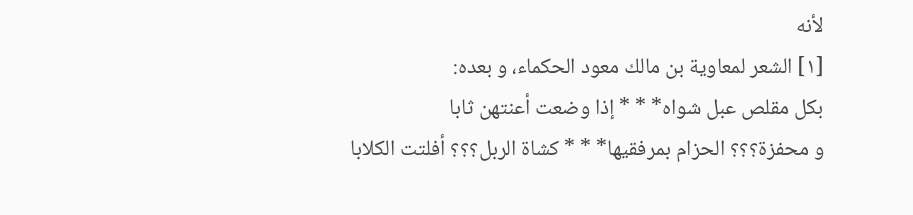لأنه
[١] الشعر لمعاوية بن مالك معود الحكماء، و بعده:
بكل مقلص عبل شواه* * * إذا وضعت أعنتهن ثابا
و محفزة؟؟؟ الحزام بمرفقيها* * * كشاة الربل؟؟؟ أفلتت الكلابا